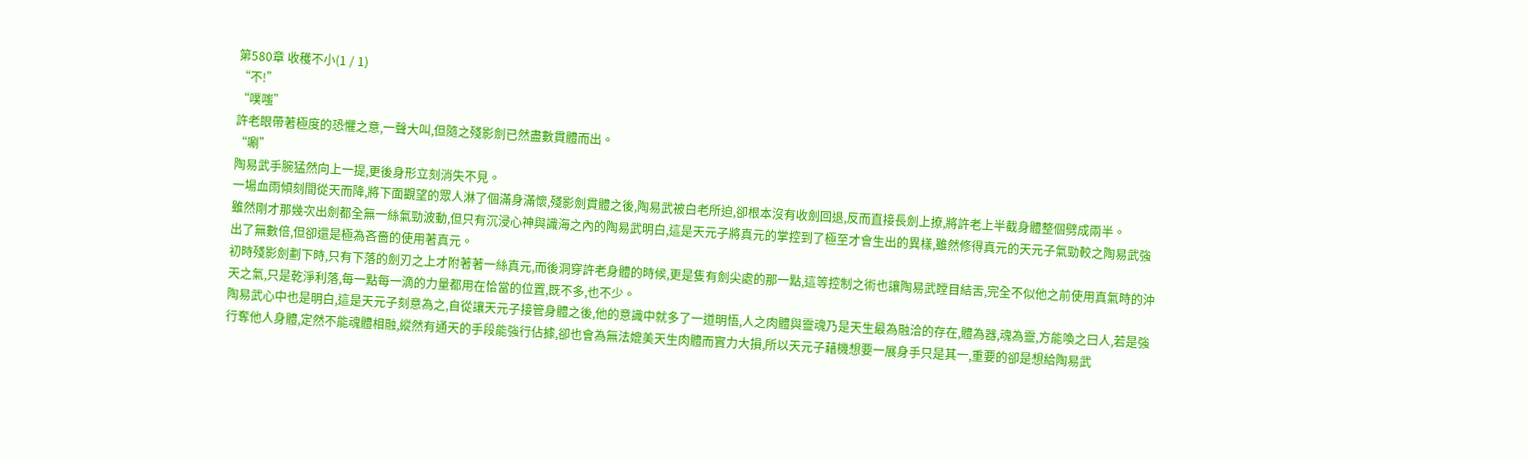第580章 收穫不小(1 / 1)
“不!”
“噗嗤”
許老眼帶著極度的恐懼之意,一聲大叫,但隨之殘影劍已然盡數貫體而出。
“唰”
陶易武手腕猛然向上一提,更後身形立刻消失不見。
一場血雨傾刻間從天而降,將下面觀望的眾人淋了個滿身滿懷,殘影劍貫體之後,陶易武被白老所迫,卻根本沒有收劍回退,反而直接長劍上撩,將許老上半截身體整個劈成兩半。
雖然剛才那幾次出劍都全無一絲氣勁波動,但只有沉浸心神與識海之內的陶易武明白,這是天元子將真元的掌控到了極至才會生出的異樣,雖然修得真元的天元子氣勁較之陶易武強出了無數倍,但卻還是極為吝嗇的使用著真元。
初時殘影劍劃下時,只有下落的劍刃之上才附著著一絲真元,而後洞穿許老身體的時候,更是隻有劍尖處的那一點,這等控制之術也讓陶易武瞠目結舌,完全不似他之前使用真氣時的沖天之氣,只是乾淨利落,每一點每一滴的力量都用在恰當的位置,既不多,也不少。
陶易武心中也是明白,這是天元子刻意為之,自從讓天元子接管身體之後,他的意識中就多了一道明悟,人之肉體與靈魂乃是天生最為融洽的存在,體為器,魂為靈,方能喚之曰人,若是強行奪他人身體,定然不能魂體相融,縱然有通天的手段能強行佔據,卻也會為無法媲美天生肉體而實力大損,所以天元子藉機想要一展身手只是其一,重要的卻是想給陶易武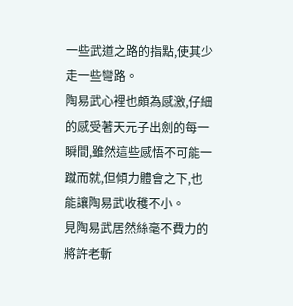一些武道之路的指點,使其少走一些彎路。
陶易武心裡也頗為感激,仔細的感受著天元子出劍的每一瞬間,雖然這些感悟不可能一蹴而就,但傾力體會之下,也能讓陶易武收穫不小。
見陶易武居然絲毫不費力的將許老斬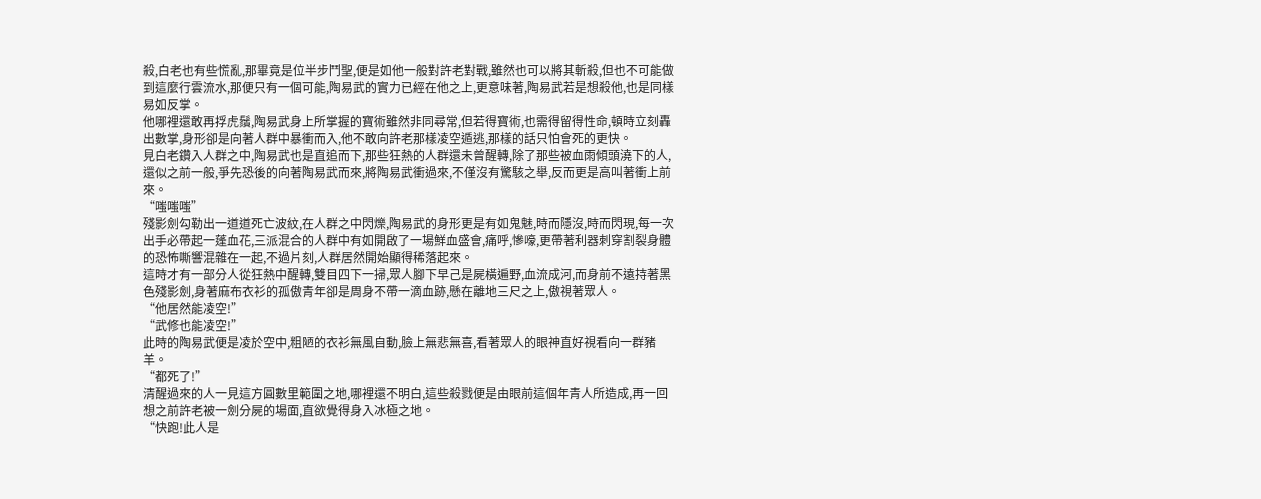殺,白老也有些慌亂,那畢竟是位半步鬥聖,便是如他一般對許老對戰,雖然也可以將其斬殺,但也不可能做到這麼行雲流水,那便只有一個可能,陶易武的實力已經在他之上,更意味著,陶易武若是想殺他,也是同樣易如反掌。
他哪裡還敢再捊虎鬚,陶易武身上所掌握的寶術雖然非同尋常,但若得寶術,也需得留得性命,頓時立刻轟出數掌,身形卻是向著人群中暴衝而入,他不敢向許老那樣凌空遁逃,那樣的話只怕會死的更快。
見白老鑽入人群之中,陶易武也是直追而下,那些狂熱的人群還未曾醒轉,除了那些被血雨傾頭澆下的人,還似之前一般,爭先恐後的向著陶易武而來,將陶易武衝過來,不僅沒有驚駭之舉,反而更是高叫著衝上前來。
“嗤嗤嗤”
殘影劍勾勒出一道道死亡波紋,在人群之中閃爍,陶易武的身形更是有如鬼魅,時而隱沒,時而閃現,每一次出手必帶起一蓬血花,三派混合的人群中有如開啟了一場鮮血盛會,痛呼,慘嚎,更帶著利器刺穿割裂身體的恐怖嘶響混雜在一起,不過片刻,人群居然開始顯得稀落起來。
這時才有一部分人從狂熱中醒轉,雙目四下一掃,眾人腳下早己是屍橫遍野,血流成河,而身前不遠持著黑色殘影劍,身著麻布衣衫的孤傲青年卻是周身不帶一滴血跡,懸在離地三尺之上,傲視著眾人。
“他居然能凌空!”
“武修也能凌空!”
此時的陶易武便是凌於空中,粗陋的衣衫無風自動,臉上無悲無喜,看著眾人的眼神直好視看向一群豬羊。
“都死了!”
清醒過來的人一見這方圓數里範圍之地,哪裡還不明白,這些殺戮便是由眼前這個年青人所造成,再一回想之前許老被一劍分屍的場面,直欲覺得身入冰極之地。
“快跑!此人是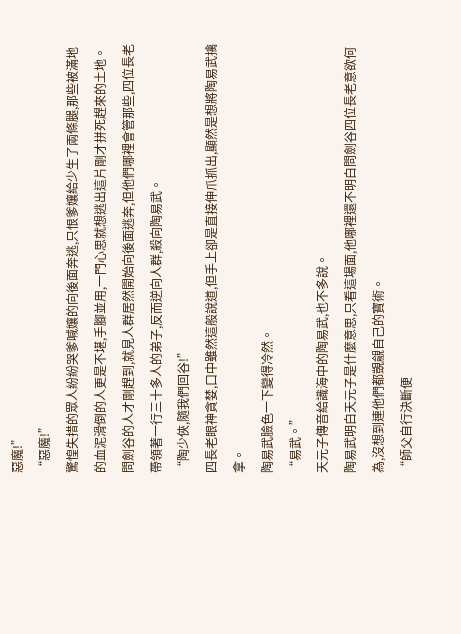惡魔!”
“惡魔!”
驚惶失措的眾人紛紛哭爹喊孃的向後面奔逃,只恨爹孃給少生了兩條腿,那些被滿地的血泥滑倒的人更是不堪,手腳並用,一門心思就想逃出這片剛才拼死趕來的土地。
問劍谷的人才剛趕到,就見人群居然開始向後面逃奔,但他們哪裡會管那些,四位長老帶領著一行三十多人的弟子,反而逆向人群,殺向陶易武。
“陶少俠,隨我們回谷!”
四長老眼神貪婪,口中雖然這般說道,但手上卻是直接伸爪抓出,顯然是想將陶易武擒拿。
陶易武臉色一下變得冷然。
“易武。”
天元子傳音給識海中的陶易武,也不多說。
陶易武明白天元子是什麼意思,只看這場面,他哪裡還不明白問劍谷四位長老意欲何為,沒想到連他們都覬覦自己的寶術。
“師父自行決斷便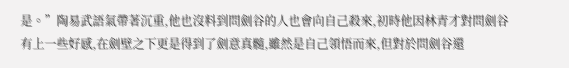是。”陶易武語氣帶著沉重,他也沒料到問劍谷的人也會向自己殺來,初時他因林青才對問劍谷有上一些好感,在劍壁之下更是得到了劍意真髓,雖然是自己領悟而來,但對於問劍谷還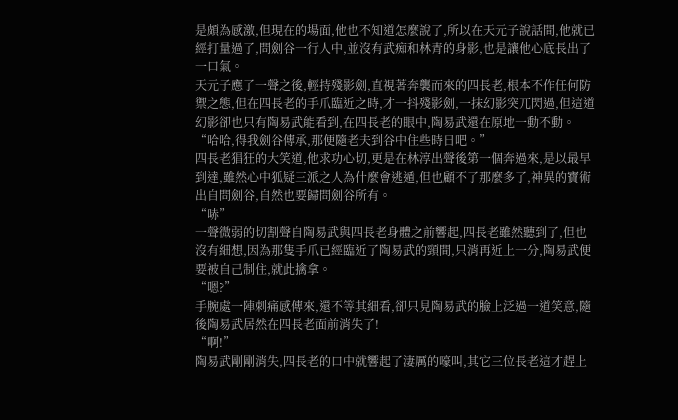是頗為感激,但現在的場面,他也不知道怎麼說了,所以在天元子說話間,他就已經打量過了,問劍谷一行人中,並沒有武痴和林青的身影,也是讓他心底長出了一口氣。
天元子應了一聲之後,輕持殘影劍,直視著奔襲而來的四長老,根本不作任何防禦之態,但在四長老的手爪臨近之時,才一抖殘影劍,一抹幻影突兀閃過,但這道幻影卻也只有陶易武能看到,在四長老的眼中,陶易武還在原地一動不動。
“哈哈,得我劍谷傳承,那便隨老夫到谷中住些時日吧。”
四長老猖狂的大笑道,他求功心切,更是在林淳出聲後第一個奔過來,是以最早到達,雖然心中狐疑三派之人為什麼會逃遁,但也顧不了那麼多了,神異的寶術出自問劍谷,自然也要歸問劍谷所有。
“哧”
一聲微弱的切割聲自陶易武與四長老身體之前響起,四長老雖然聽到了,但也沒有細想,因為那隻手爪已經臨近了陶易武的頸間,只消再近上一分,陶易武便要被自己制住,就此擒拿。
“嗯?”
手腕處一陣刺痛感傳來,還不等其細看,卻只見陶易武的臉上泛過一道笑意,隨後陶易武居然在四長老面前消失了!
“啊!”
陶易武剛剛消失,四長老的口中就響起了淒厲的嚎叫,其它三位長老這才趕上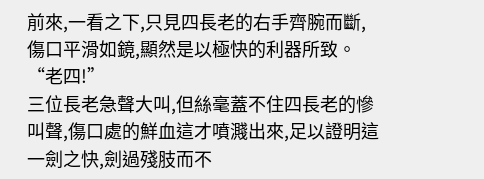前來,一看之下,只見四長老的右手齊腕而斷,傷口平滑如鏡,顯然是以極快的利器所致。
“老四!”
三位長老急聲大叫,但絲毫蓋不住四長老的慘叫聲,傷口處的鮮血這才噴濺出來,足以證明這一劍之快,劍過殘肢而不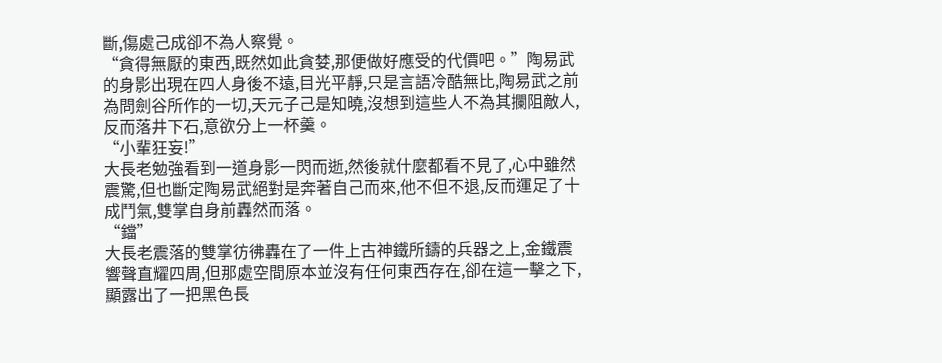斷,傷處己成卻不為人察覺。
“貪得無厭的東西,既然如此貪婪,那便做好應受的代價吧。”陶易武的身影出現在四人身後不遠,目光平靜,只是言語冷酷無比,陶易武之前為問劍谷所作的一切,天元子己是知曉,沒想到這些人不為其攔阻敵人,反而落井下石,意欲分上一杯羹。
“小輩狂妄!”
大長老勉強看到一道身影一閃而逝,然後就什麼都看不見了,心中雖然震驚,但也斷定陶易武絕對是奔著自己而來,他不但不退,反而運足了十成鬥氣,雙掌自身前轟然而落。
“鐺”
大長老震落的雙掌彷彿轟在了一件上古神鐵所鑄的兵器之上,金鐵震響聲直耀四周,但那處空間原本並沒有任何東西存在,卻在這一擊之下,顯露出了一把黑色長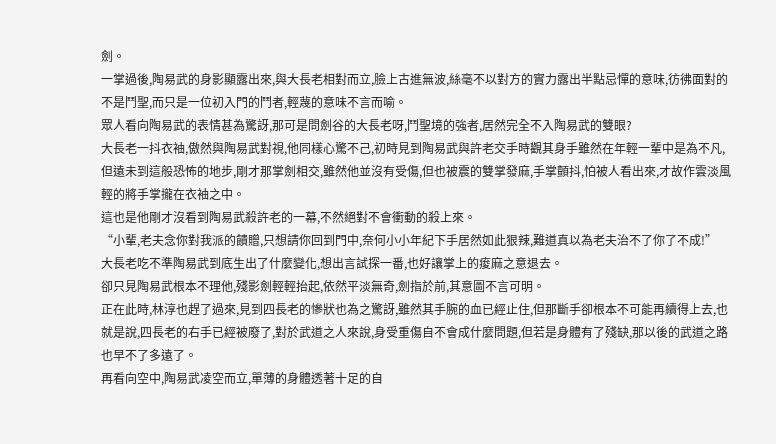劍。
一掌過後,陶易武的身影顯露出來,與大長老相對而立,臉上古進無波,絲毫不以對方的實力露出半點忌憚的意味,彷彿面對的不是鬥聖,而只是一位初入門的鬥者,輕蔑的意味不言而喻。
眾人看向陶易武的表情甚為驚訝,那可是問劍谷的大長老呀,鬥聖境的強者,居然完全不入陶易武的雙眼?
大長老一抖衣袖,傲然與陶易武對視,他同樣心驚不己,初時見到陶易武與許老交手時觀其身手雖然在年輕一輩中是為不凡,但遠未到這般恐怖的地步,剛才那掌劍相交,雖然他並沒有受傷,但也被震的雙掌發麻,手掌顫抖,怕被人看出來,才故作雲淡風輕的將手掌攏在衣袖之中。
這也是他剛才沒看到陶易武殺許老的一幕,不然絕對不會衝動的殺上來。
“小輩,老夫念你對我派的饋贈,只想請你回到門中,奈何小小年紀下手居然如此狠辣,難道真以為老夫治不了你了不成!”
大長老吃不準陶易武到底生出了什麼變化,想出言試探一番,也好讓掌上的痠麻之意退去。
卻只見陶易武根本不理他,殘影劍輕輕抬起,依然平淡無奇,劍指於前,其意圖不言可明。
正在此時,林淳也趕了過來,見到四長老的慘狀也為之驚訝,雖然其手腕的血已經止住,但那斷手卻根本不可能再續得上去,也就是說,四長老的右手已經被廢了,對於武道之人來說,身受重傷自不會成什麼問題,但若是身體有了殘缺,那以後的武道之路也早不了多遠了。
再看向空中,陶易武凌空而立,單薄的身體透著十足的自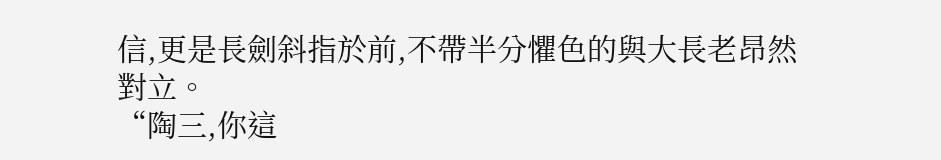信,更是長劍斜指於前,不帶半分懼色的與大長老昂然對立。
“陶三,你這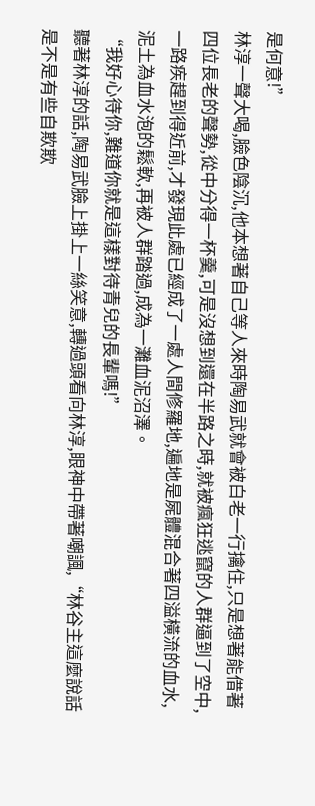是何意!”
林淳一聲大喝,臉色陰沉,他本想著自己等人來時陶易武就會被白老一行擒住,只是想著能借著四位長老的聲勢,從中分得一杯羹,可是沒想到還在半路之時,就被瘋狂逃竄的人群逼到了空中,一路疾趕到得近前,才發現此處已經成了一處人間修羅地,遍地是屍體混合著四溢橫流的血水,泥土為血水泡的鬆軟,再被人群踏過,成為一灘血泥沼澤。
“我好心待你,難道你就是這樣對待青兒的長輩嗎!”
聽著林淳的話,陶易武臉上掛上一絲笑意,轉過頭看向林淳,眼神中帶著嘲諷,“林谷主這麼說話是不是有些自欺欺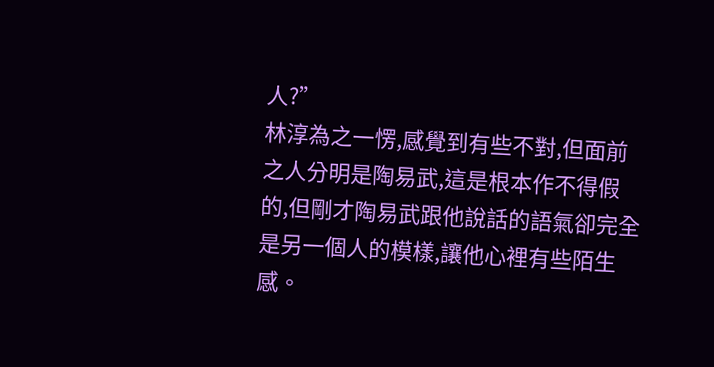人?”
林淳為之一愣,感覺到有些不對,但面前之人分明是陶易武,這是根本作不得假的,但剛才陶易武跟他說話的語氣卻完全是另一個人的模樣,讓他心裡有些陌生感。